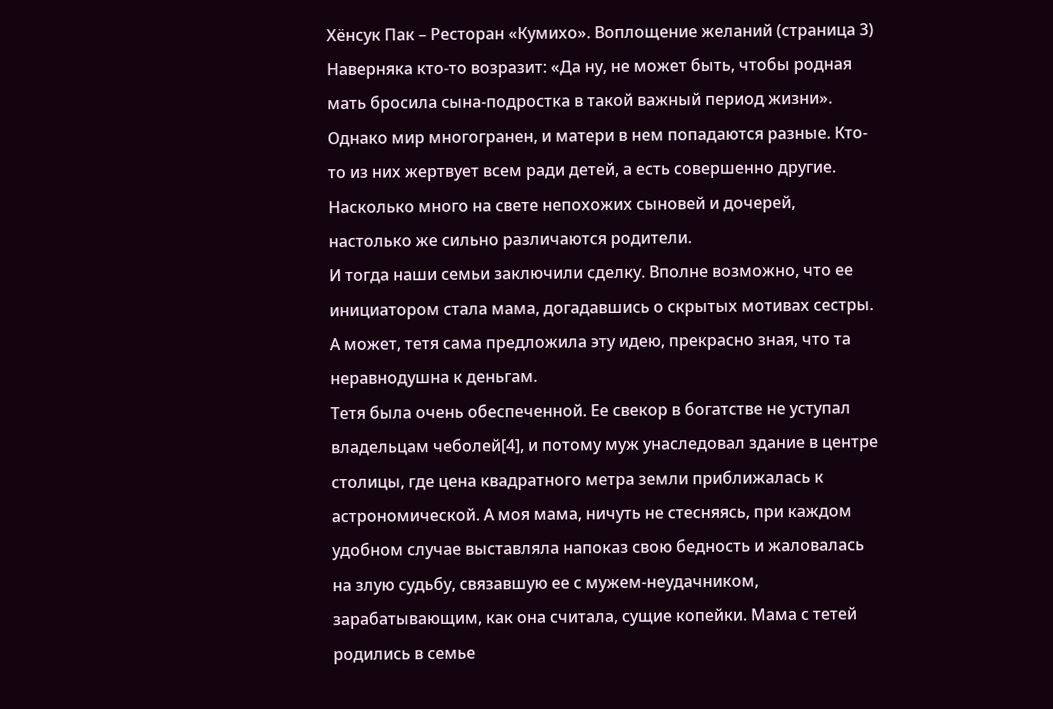Хёнсук Пак – Ресторан «Кумихо». Воплощение желаний (страница 3)
Наверняка кто-то возразит: «Да ну, не может быть, чтобы родная мать бросила сына-подростка в такой важный период жизни». Однако мир многогранен, и матери в нем попадаются разные. Кто-то из них жертвует всем ради детей, а есть совершенно другие. Насколько много на свете непохожих сыновей и дочерей, настолько же сильно различаются родители.
И тогда наши семьи заключили сделку. Вполне возможно, что ее инициатором стала мама, догадавшись о скрытых мотивах сестры. А может, тетя сама предложила эту идею, прекрасно зная, что та неравнодушна к деньгам.
Тетя была очень обеспеченной. Ее свекор в богатстве не уступал владельцам чеболей[4], и потому муж унаследовал здание в центре столицы, где цена квадратного метра земли приближалась к астрономической. А моя мама, ничуть не стесняясь, при каждом удобном случае выставляла напоказ свою бедность и жаловалась на злую судьбу, связавшую ее с мужем-неудачником, зарабатывающим, как она считала, сущие копейки. Мама с тетей родились в семье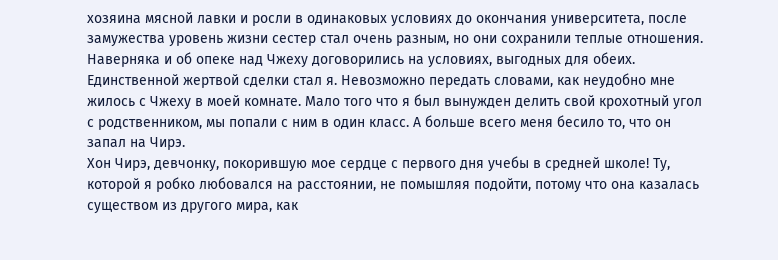хозяина мясной лавки и росли в одинаковых условиях до окончания университета, после замужества уровень жизни сестер стал очень разным, но они сохранили теплые отношения. Наверняка и об опеке над Чжеху договорились на условиях, выгодных для обеих.
Единственной жертвой сделки стал я. Невозможно передать словами, как неудобно мне жилось с Чжеху в моей комнате. Мало того что я был вынужден делить свой крохотный угол с родственником, мы попали с ним в один класс. А больше всего меня бесило то, что он запал на Чирэ.
Хон Чирэ, девчонку, покорившую мое сердце с первого дня учебы в средней школе! Ту, которой я робко любовался на расстоянии, не помышляя подойти, потому что она казалась существом из другого мира, как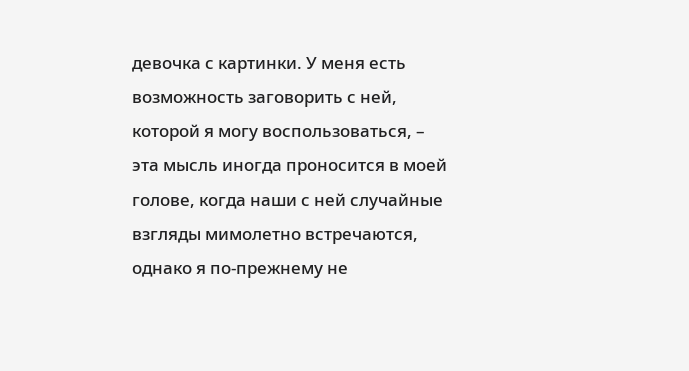девочка с картинки. У меня есть возможность заговорить с ней, которой я могу воспользоваться, – эта мысль иногда проносится в моей голове, когда наши с ней случайные взгляды мимолетно встречаются, однако я по-прежнему не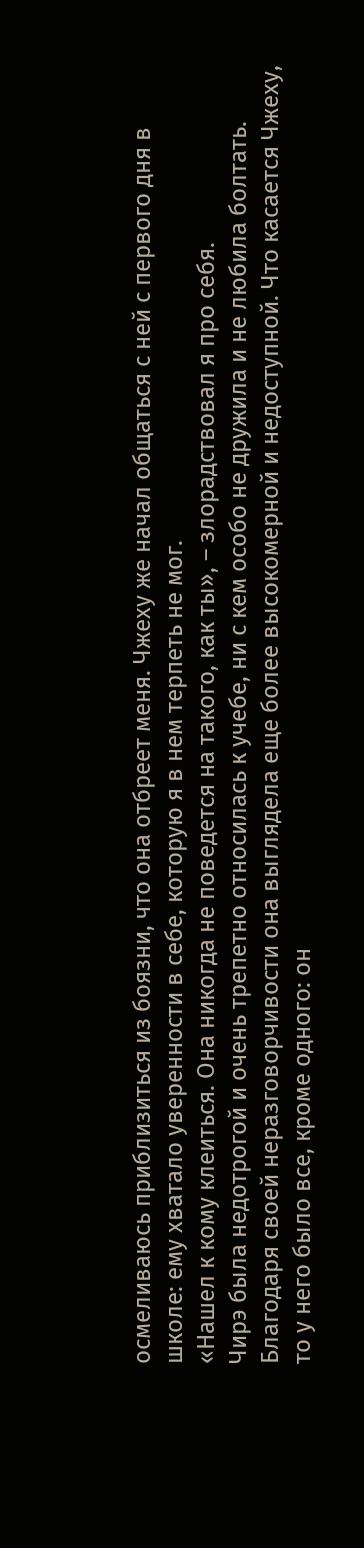осмеливаюсь приблизиться из боязни, что она отбреет меня. Чжеху же начал общаться с ней с первого дня в школе: ему хватало уверенности в себе, которую я в нем терпеть не мог.
«Нашел к кому клеиться. Она никогда не поведется на такого, как ты», – злорадствовал я про себя.
Чирэ была недотрогой и очень трепетно относилась к учебе, ни с кем особо не дружила и не любила болтать. Благодаря своей неразговорчивости она выглядела еще более высокомерной и недоступной. Что касается Чжеху, то у него было все, кроме одного: он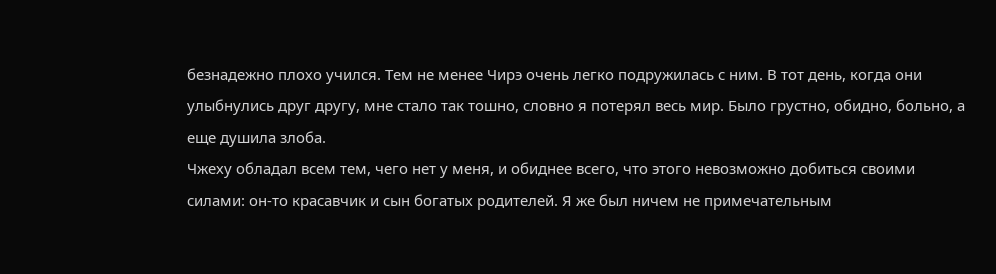безнадежно плохо учился. Тем не менее Чирэ очень легко подружилась с ним. В тот день, когда они улыбнулись друг другу, мне стало так тошно, словно я потерял весь мир. Было грустно, обидно, больно, а еще душила злоба.
Чжеху обладал всем тем, чего нет у меня, и обиднее всего, что этого невозможно добиться своими силами: он-то красавчик и сын богатых родителей. Я же был ничем не примечательным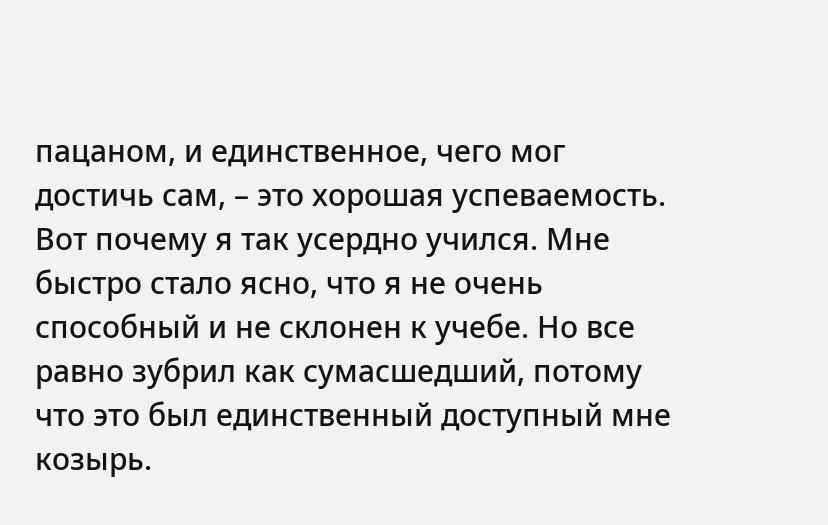пацаном, и единственное, чего мог достичь сам, – это хорошая успеваемость. Вот почему я так усердно учился. Мне быстро стало ясно, что я не очень способный и не склонен к учебе. Но все равно зубрил как сумасшедший, потому что это был единственный доступный мне козырь.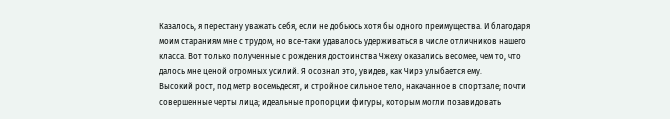Казалось, я перестану уважать себя, если не добьюсь хотя бы одного преимущества. И благодаря моим стараниям мне с трудом, но все-таки удавалось удерживаться в числе отличников нашего класса. Вот только полученные с рождения достоинства Чжеху оказались весомее, чем то, что далось мне ценой огромных усилий. Я осознал это, увидев, как Чирэ улыбается ему.
Высокий рост, под метр восемьдесят, и стройное сильное тело, накачанное в спортзале; почти совершенные черты лица; идеальные пропорции фигуры, которым могли позавидовать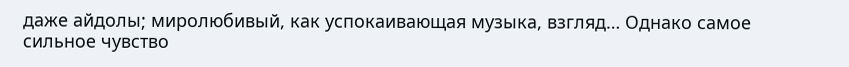даже айдолы; миролюбивый, как успокаивающая музыка, взгляд… Однако самое сильное чувство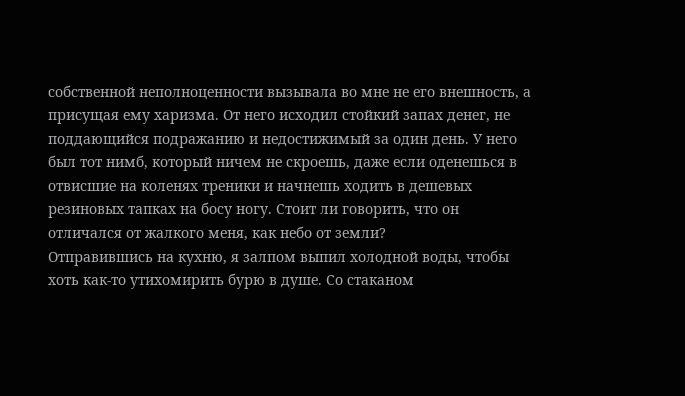собственной неполноценности вызывала во мне не его внешность, а присущая ему харизма. От него исходил стойкий запах денег, не поддающийся подражанию и недостижимый за один день. У него был тот нимб, который ничем не скроешь, даже если оденешься в отвисшие на коленях треники и начнешь ходить в дешевых резиновых тапках на босу ногу. Стоит ли говорить, что он отличался от жалкого меня, как небо от земли?
Отправившись на кухню, я залпом выпил холодной воды, чтобы хоть как-то утихомирить бурю в душе. Со стаканом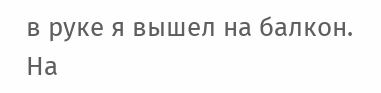в руке я вышел на балкон. На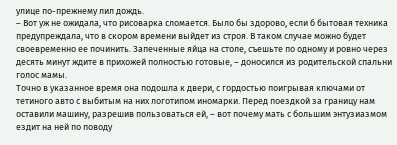улице по-прежнему лил дождь.
– Вот уж не ожидала, что рисоварка сломается. Было бы здорово, если б бытовая техника предупреждала, что в скором времени выйдет из строя. В таком случае можно будет своевременно ее починить. Запеченные яйца на столе, съешьте по одному и ровно через десять минут ждите в прихожей полностью готовые, – доносился из родительской спальни голос мамы.
Точно в указанное время она подошла к двери, с гордостью поигрывая ключами от тетиного авто с выбитым на них логотипом иномарки. Перед поездкой за границу нам оставили машину, разрешив пользоваться ей, – вот почему мать с большим энтузиазмом ездит на ней по поводу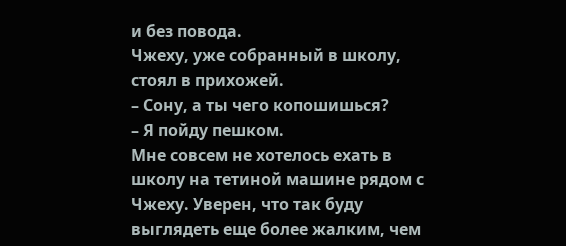и без повода.
Чжеху, уже собранный в школу, стоял в прихожей.
– Сону, а ты чего копошишься?
– Я пойду пешком.
Мне совсем не хотелось ехать в школу на тетиной машине рядом с Чжеху. Уверен, что так буду выглядеть еще более жалким, чем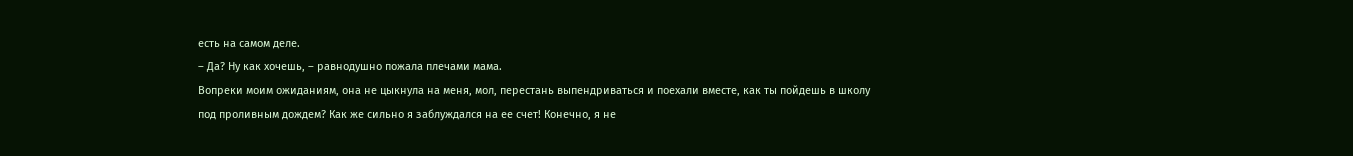есть на самом деле.
– Да? Ну как хочешь, – равнодушно пожала плечами мама.
Вопреки моим ожиданиям, она не цыкнула на меня, мол, перестань выпендриваться и поехали вместе, как ты пойдешь в школу под проливным дождем? Как же сильно я заблуждался на ее счет! Конечно, я не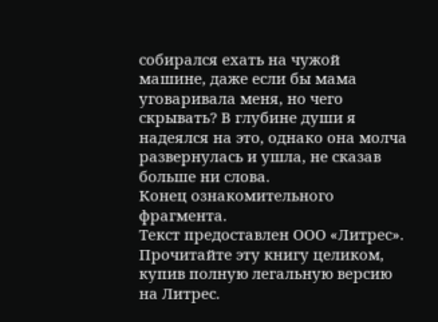собирался ехать на чужой машине, даже если бы мама уговаривала меня, но чего скрывать? В глубине души я надеялся на это, однако она молча развернулась и ушла, не сказав больше ни слова.
Конец ознакомительного фрагмента.
Текст предоставлен ООО «Литрес».
Прочитайте эту книгу целиком, купив полную легальную версию на Литрес.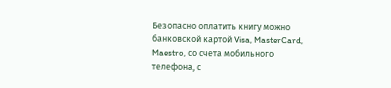Безопасно оплатить книгу можно банковской картой Visa, MasterCard, Maestro, со счета мобильного телефона, с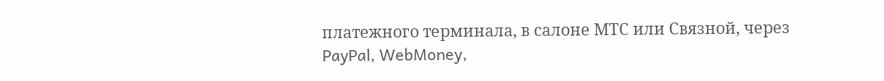платежного терминала, в салоне МТС или Связной, через PayPal, WebMoney,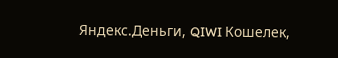Яндекс.Деньги, QIWI Кошелек,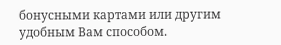бонусными картами или другим удобным Вам способом.